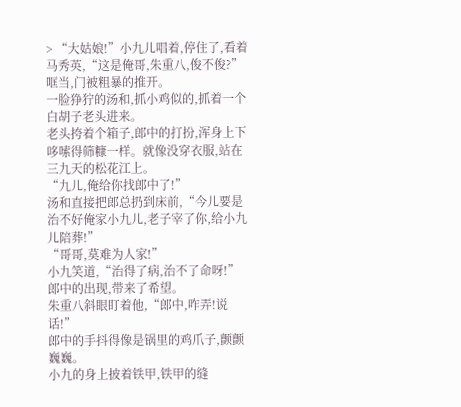> “大姑娘!”小九儿唱着,停住了,看着马秀英,“这是俺哥,朱重八,俊不俊?”
哐当,门被粗暴的推开。
一脸狰狞的汤和,抓小鸡似的,抓着一个白胡子老头进来。
老头挎着个箱子,郎中的打扮,浑身上下哆嗦得筛糠一样。就像没穿衣服,站在三九天的松花江上。
“九儿,俺给你找郎中了!”
汤和直接把郎总扔到床前,“今儿要是治不好俺家小九儿,老子宰了你,给小九儿陪葬!”
“哥哥,莫难为人家!”
小九笑道,“治得了病,治不了命呀!”
郎中的出现,带来了希望。
朱重八斜眼盯着他,“郎中,咋弄!说话!”
郎中的手抖得像是锅里的鸡爪子,颤颤巍巍。
小九的身上披着铁甲,铁甲的缝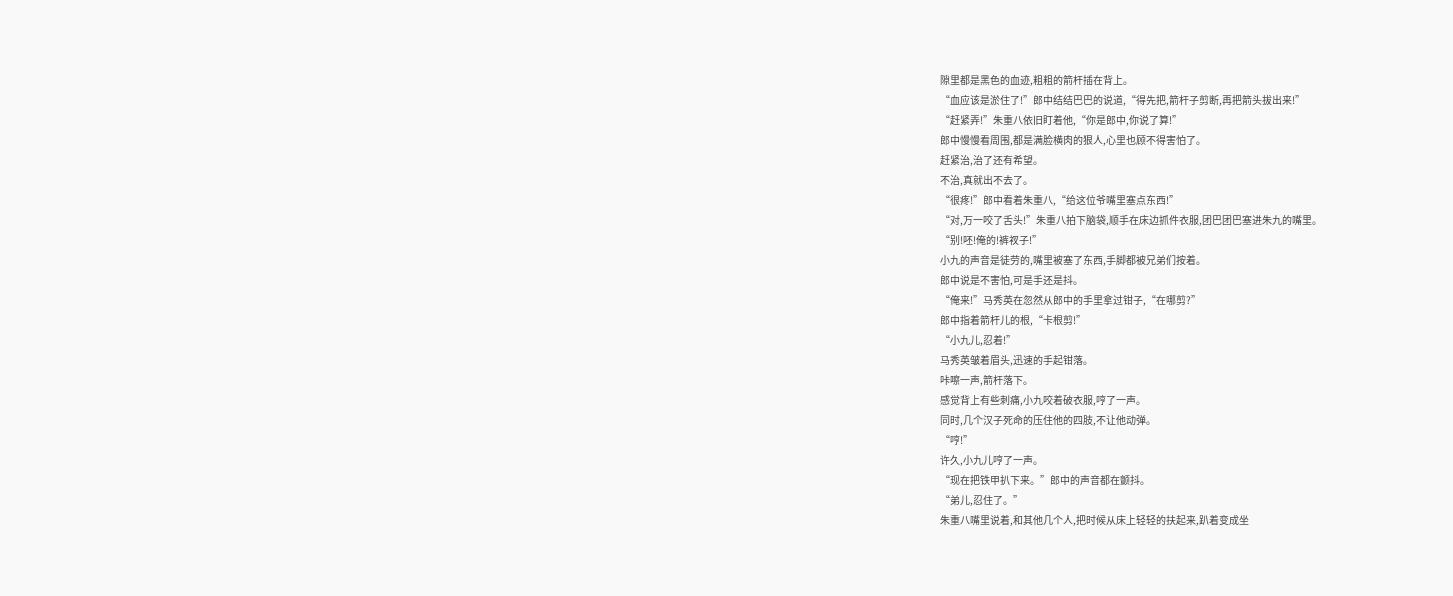隙里都是黑色的血迹,粗粗的箭杆插在背上。
“血应该是淤住了!”郎中结结巴巴的说道,“得先把,箭杆子剪断,再把箭头拔出来!”
“赶紧弄!”朱重八依旧盯着他,“你是郎中,你说了算!”
郎中慢慢看周围,都是满脸横肉的狠人,心里也顾不得害怕了。
赶紧治,治了还有希望。
不治,真就出不去了。
“很疼!”郎中看着朱重八,“给这位爷嘴里塞点东西!”
“对,万一咬了舌头!”朱重八拍下脑袋,顺手在床边抓件衣服,团巴团巴塞进朱九的嘴里。
“别!呸!俺的!裤衩子!”
小九的声音是徒劳的,嘴里被塞了东西,手脚都被兄弟们按着。
郎中说是不害怕,可是手还是抖。
“俺来!”马秀英在忽然从郎中的手里拿过钳子,“在哪剪?”
郎中指着箭杆儿的根,“卡根剪!”
“小九儿,忍着!”
马秀英皱着眉头,迅速的手起钳落。
咔嚓一声,箭杆落下。
感觉背上有些刺痛,小九咬着破衣服,哼了一声。
同时,几个汉子死命的压住他的四肢,不让他动弹。
“哼!”
许久,小九儿哼了一声。
“现在把铁甲扒下来。”郎中的声音都在颤抖。
“弟儿,忍住了。”
朱重八嘴里说着,和其他几个人,把时候从床上轻轻的扶起来,趴着变成坐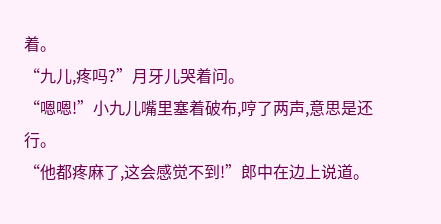着。
“九儿,疼吗?”月牙儿哭着问。
“嗯嗯!”小九儿嘴里塞着破布,哼了两声,意思是还行。
“他都疼麻了,这会感觉不到!”郎中在边上说道。